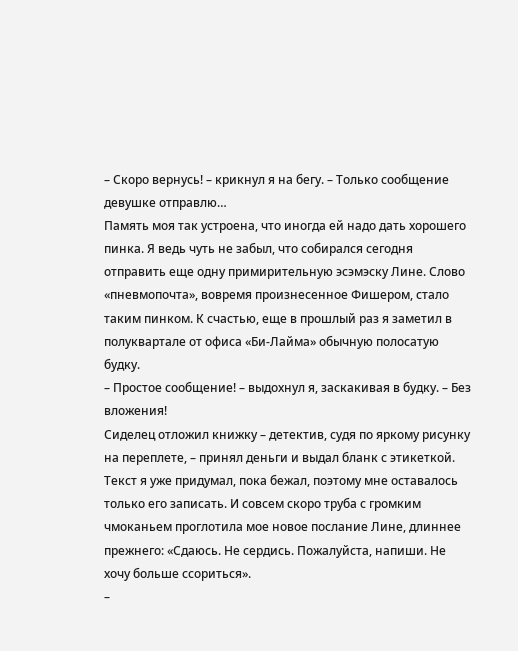– Скоро вернусь! – крикнул я на бегу. – Только сообщение девушке отправлю…
Память моя так устроена, что иногда ей надо дать хорошего пинка. Я ведь чуть не забыл, что собирался сегодня отправить еще одну примирительную эсэмэску Лине. Слово «пневмопочта», вовремя произнесенное Фишером, стало таким пинком. К счастью, еще в прошлый раз я заметил в полуквартале от офиса «Би-Лайма» обычную полосатую будку.
– Простое сообщение! – выдохнул я, заскакивая в будку. – Без вложения!
Сиделец отложил книжку – детектив, судя по яркому рисунку на переплете, – принял деньги и выдал бланк с этикеткой. Текст я уже придумал, пока бежал, поэтому мне оставалось только его записать. И совсем скоро труба с громким чмоканьем проглотила мое новое послание Лине, длиннее прежнего: «Сдаюсь. Не сердись. Пожалуйста, напиши. Не хочу больше ссориться».
–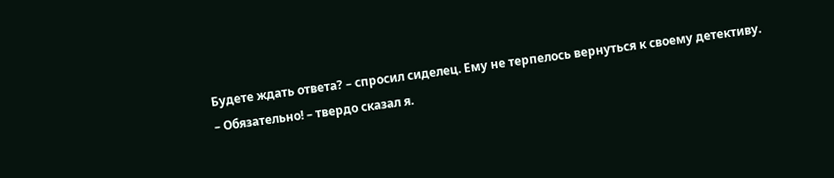Будете ждать ответа? – спросил сиделец. Ему не терпелось вернуться к своему детективу.
– Обязательно! – твердо сказал я.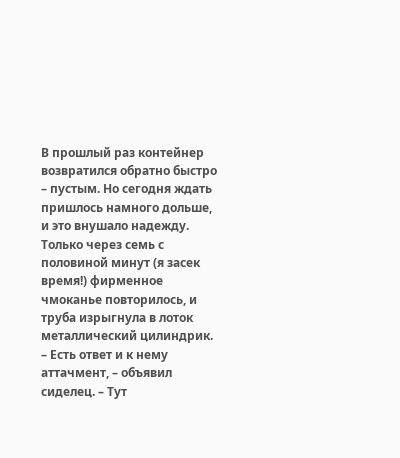В прошлый раз контейнер возвратился обратно быстро – пустым. Но сегодня ждать пришлось намного дольше, и это внушало надежду. Только через семь с половиной минут (я засек время!) фирменное чмоканье повторилось, и труба изрыгнула в лоток металлический цилиндрик.
– Есть ответ и к нему аттачмент, – объявил сиделец. – Тут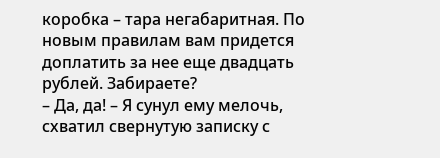коробка – тара негабаритная. По новым правилам вам придется доплатить за нее еще двадцать рублей. Забираете?
– Да, да! – Я сунул ему мелочь, схватил свернутую записку с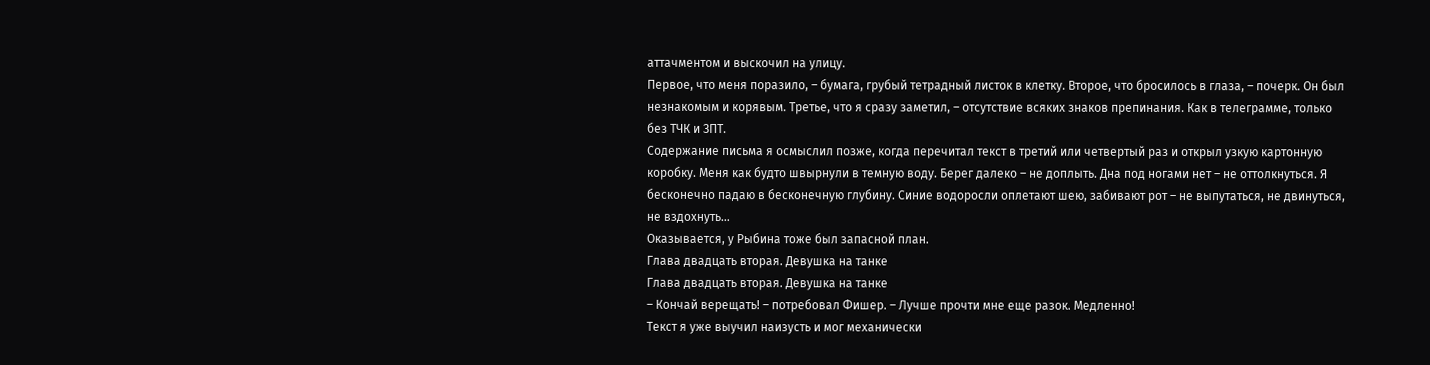аттачментом и выскочил на улицу.
Первое, что меня поразило, – бумага, грубый тетрадный листок в клетку. Второе, что бросилось в глаза, – почерк. Он был незнакомым и корявым. Третье, что я сразу заметил, – отсутствие всяких знаков препинания. Как в телеграмме, только без ТЧК и ЗПТ.
Содержание письма я осмыслил позже, когда перечитал текст в третий или четвертый раз и открыл узкую картонную коробку. Меня как будто швырнули в темную воду. Берег далеко – не доплыть. Дна под ногами нет – не оттолкнуться. Я бесконечно падаю в бесконечную глубину. Синие водоросли оплетают шею, забивают рот – не выпутаться, не двинуться, не вздохнуть…
Оказывается, у Рыбина тоже был запасной план.
Глава двадцать вторая. Девушка на танке
Глава двадцать вторая. Девушка на танке
– Кончай верещать! – потребовал Фишер. – Лучше прочти мне еще разок. Медленно!
Текст я уже выучил наизусть и мог механически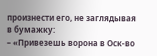произнести его, не заглядывая в бумажку:
– «Привезешь ворона в Оск-во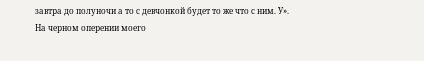завтра до полуночи а то с девчонкой будет то же что с ним. У».
На черном оперении моего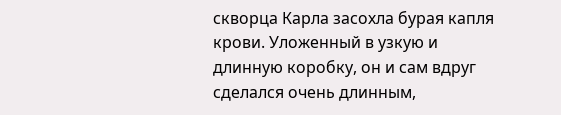скворца Карла засохла бурая капля крови. Уложенный в узкую и длинную коробку, он и сам вдруг сделался очень длинным,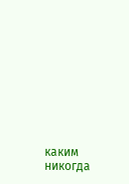каким никогда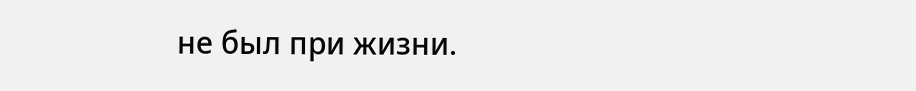не был при жизни.